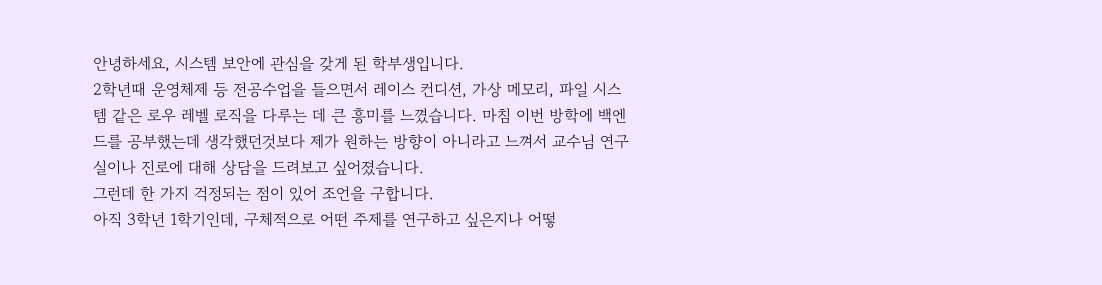안녕하세요, 시스템 보안에 관심을 갖게 된 학부생입니다.
2학년때 운영체제 등 전공수업을 들으면서 레이스 컨디션, 가상 메모리, 파일 시스템 같은 로우 레벨 로직을 다루는 데 큰 흥미를 느꼈습니다. 마침 이번 방학에 백엔드를 공부했는데 생각했던것보다 제가 원하는 방향이 아니라고 느껴서 교수님 연구실이나 진로에 대해 상담을 드려보고 싶어졌습니다.
그런데 한 가지 걱정되는 점이 있어 조언을 구합니다.
아직 3학년 1학기인데, 구체적으로 어떤 주제를 연구하고 싶은지나 어떻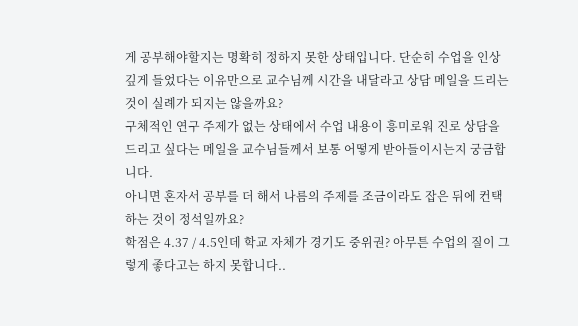게 공부해야할지는 명확히 정하지 못한 상태입니다. 단순히 수업을 인상 깊게 들었다는 이유만으로 교수님께 시간을 내달라고 상담 메일을 드리는 것이 실례가 되지는 않을까요?
구체적인 연구 주제가 없는 상태에서 수업 내용이 흥미로워 진로 상담을 드리고 싶다는 메일을 교수님들께서 보통 어떻게 받아들이시는지 궁금합니다.
아니면 혼자서 공부를 더 해서 나름의 주제를 조금이라도 잡은 뒤에 컨택하는 것이 정석일까요?
학점은 4.37 / 4.5인데 학교 자체가 경기도 중위권? 아무튼 수업의 질이 그렇게 좋다고는 하지 못합니다..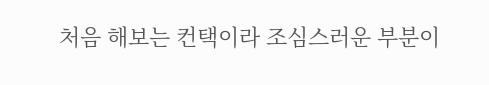처음 해보는 컨택이라 조심스러운 부분이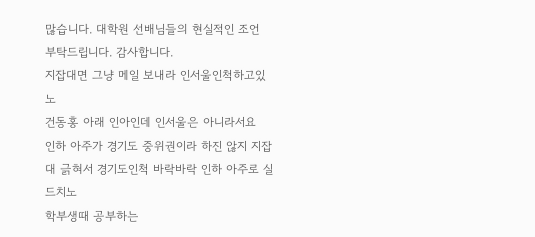많습니다. 대학원 선배님들의 현실적인 조언 부탁드립니다. 감사합니다.
지잡대면 그냥 메일 보내라 인서울인척하고있노
건동홍 아래 인아인데 인서울은 아니라서요
인하 아주가 경기도 중위권이라 하진 않지 지잡대 긁혀서 경기도인척 바락바락 인하 아주로 실드치노
학부생때 공부하는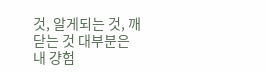것, 알게되는 것, 깨닫는 것 대부분은 내 걍험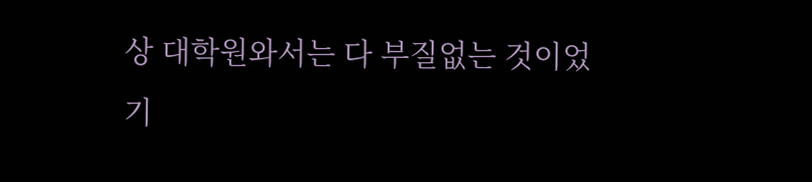상 대학원와서는 다 부질없는 것이었기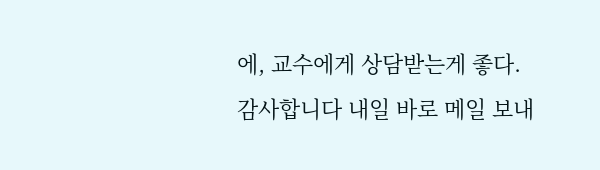에, 교수에게 상담받는게 좋다.
감사합니다 내일 바로 메일 보내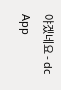야겠네요 - dc App